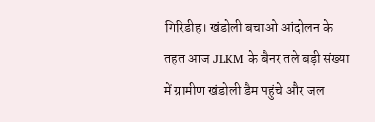गिरिडीह। खंडोली बचाओ आंदोलन के तहत आज JLKM के बैनर तले बड़ी संख्या में ग्रामीण खंडोली डैम पहुंचे और जल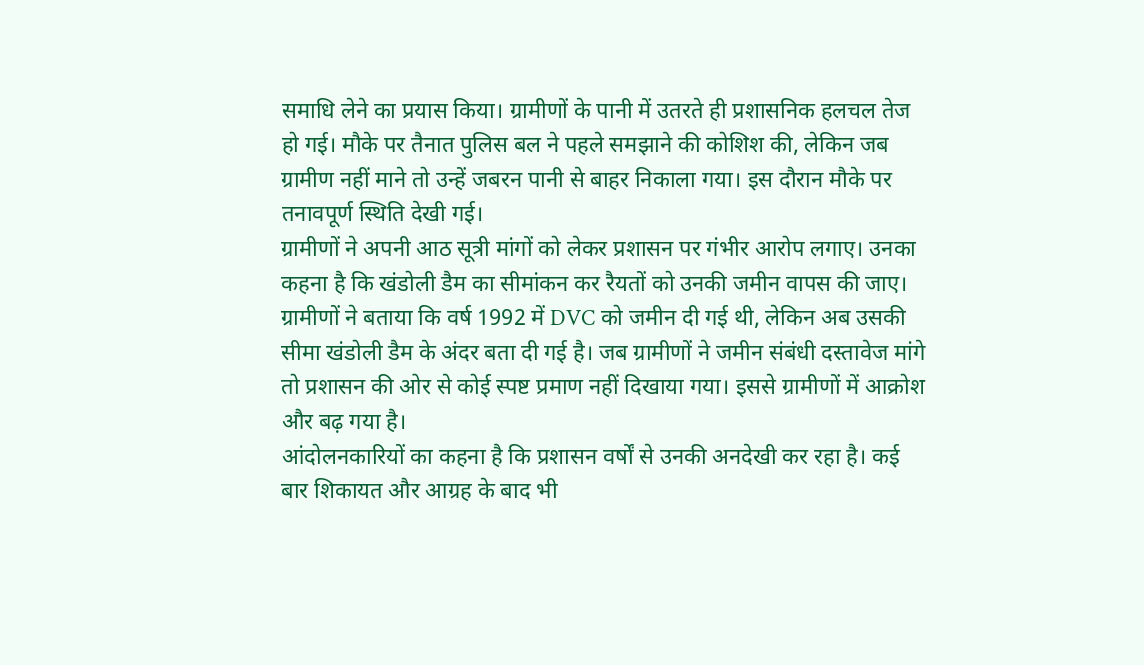समाधि लेने का प्रयास किया। ग्रामीणों के पानी में उतरते ही प्रशासनिक हलचल तेज हो गई। मौके पर तैनात पुलिस बल ने पहले समझाने की कोशिश की, लेकिन जब ग्रामीण नहीं माने तो उन्हें जबरन पानी से बाहर निकाला गया। इस दौरान मौके पर तनावपूर्ण स्थिति देखी गई।
ग्रामीणों ने अपनी आठ सूत्री मांगों को लेकर प्रशासन पर गंभीर आरोप लगाए। उनका कहना है कि खंडोली डैम का सीमांकन कर रैयतों को उनकी जमीन वापस की जाए। ग्रामीणों ने बताया कि वर्ष 1992 में DVC को जमीन दी गई थी, लेकिन अब उसकी सीमा खंडोली डैम के अंदर बता दी गई है। जब ग्रामीणों ने जमीन संबंधी दस्तावेज मांगे तो प्रशासन की ओर से कोई स्पष्ट प्रमाण नहीं दिखाया गया। इससे ग्रामीणों में आक्रोश और बढ़ गया है।
आंदोलनकारियों का कहना है कि प्रशासन वर्षों से उनकी अनदेखी कर रहा है। कई बार शिकायत और आग्रह के बाद भी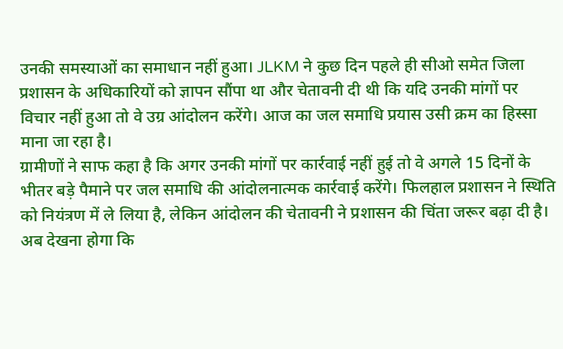उनकी समस्याओं का समाधान नहीं हुआ। JLKM ने कुछ दिन पहले ही सीओ समेत जिला प्रशासन के अधिकारियों को ज्ञापन सौंपा था और चेतावनी दी थी कि यदि उनकी मांगों पर विचार नहीं हुआ तो वे उग्र आंदोलन करेंगे। आज का जल समाधि प्रयास उसी क्रम का हिस्सा माना जा रहा है।
ग्रामीणों ने साफ कहा है कि अगर उनकी मांगों पर कार्रवाई नहीं हुई तो वे अगले 15 दिनों के भीतर बड़े पैमाने पर जल समाधि की आंदोलनात्मक कार्रवाई करेंगे। फिलहाल प्रशासन ने स्थिति को नियंत्रण में ले लिया है, लेकिन आंदोलन की चेतावनी ने प्रशासन की चिंता जरूर बढ़ा दी है। अब देखना होगा कि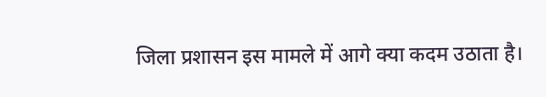जिला प्रशासन इस मामले में आगे क्या कदम उठाता है।